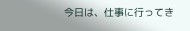今日は、仕事に行ってき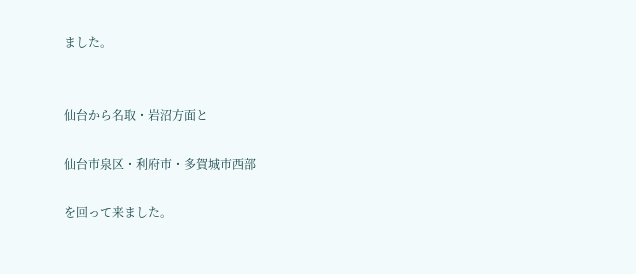ました。


仙台から名取・岩沼方面と

仙台市泉区・利府市・多賀城市西部

を回って来ました。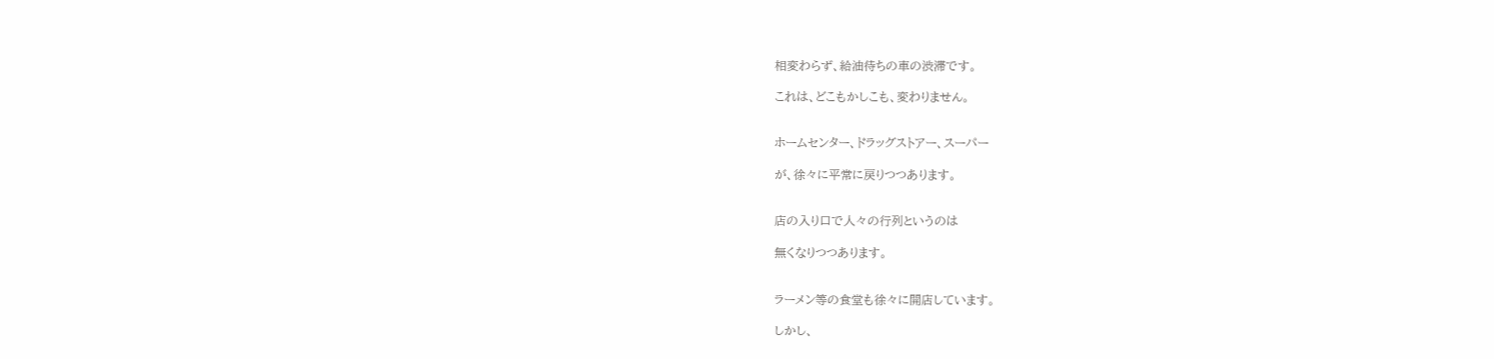相変わらず、給油待ちの車の渋滞です。

これは、どこもかしこも、変わりません。


ホームセンター、ドラッグストアー、スーパー

が、徐々に平常に戻りつつあります。


店の入り口で人々の行列というのは

無くなりつつあります。


ラーメン等の食堂も徐々に開店しています。

しかし、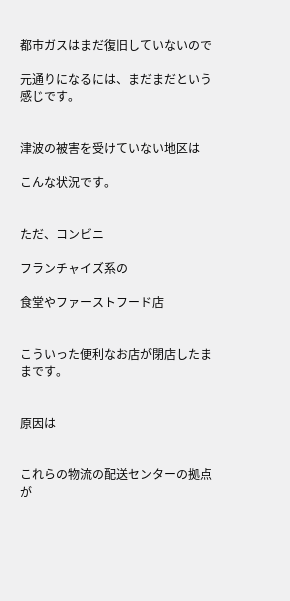都市ガスはまだ復旧していないので

元通りになるには、まだまだという感じです。


津波の被害を受けていない地区は

こんな状況です。


ただ、コンビニ

フランチャイズ系の

食堂やファーストフード店


こういった便利なお店が閉店したままです。


原因は


これらの物流の配送センターの拠点が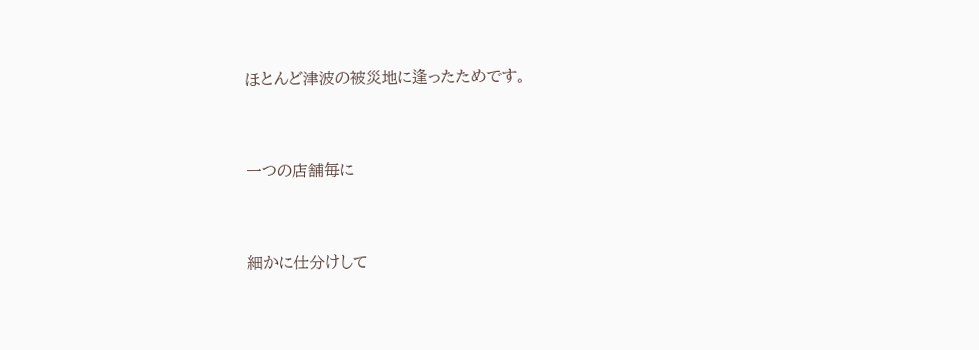ほとんど津波の被災地に逢ったためです。


一つの店舗毎に


細かに仕分けして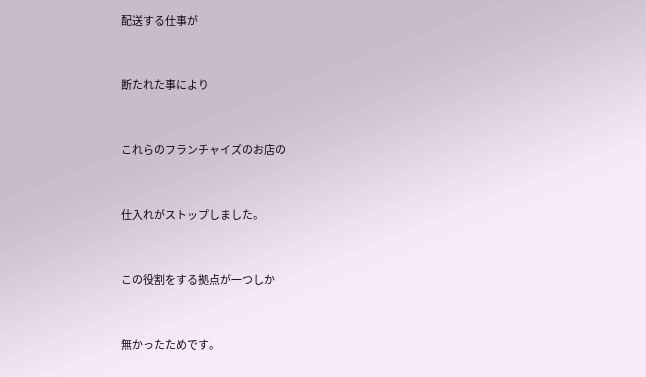配送する仕事が


断たれた事により


これらのフランチャイズのお店の


仕入れがストップしました。


この役割をする拠点が一つしか


無かったためです。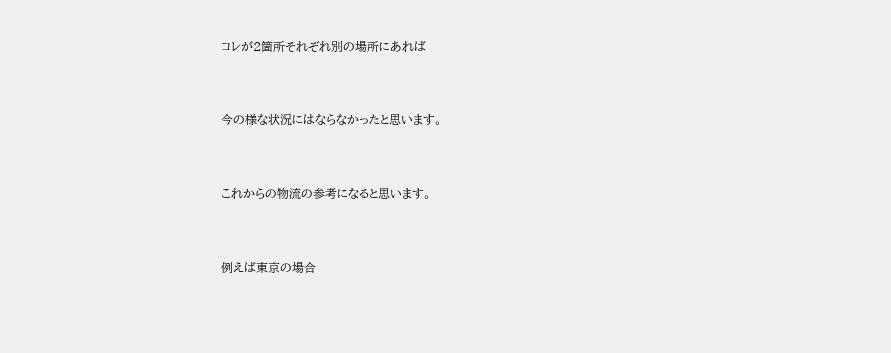コレが2箇所それぞれ別の場所にあれば


今の様な状況にはならなかったと思います。


これからの物流の参考になると思います。


例えば東京の場合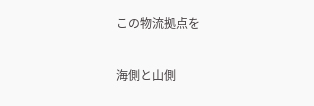この物流拠点を


海側と山側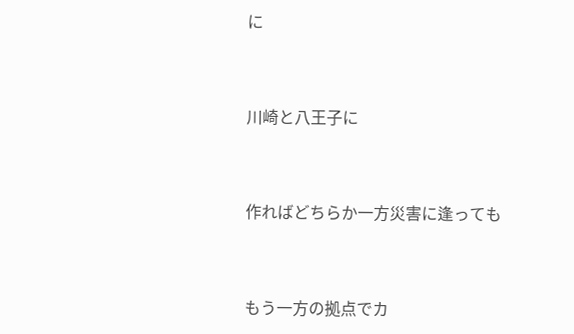に


川崎と八王子に


作ればどちらか一方災害に逢っても


もう一方の拠点でカ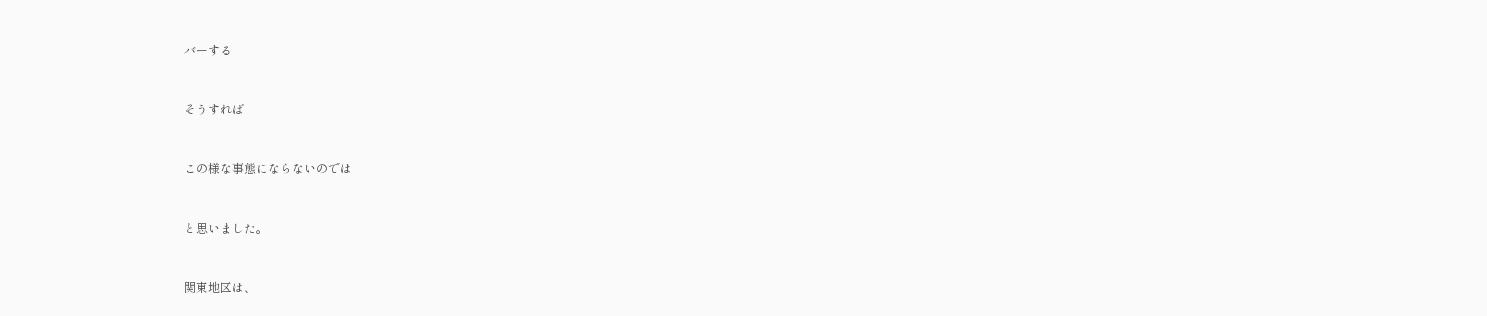バーする


そうすれば


この様な事態にならないのでは


と思いました。


関東地区は、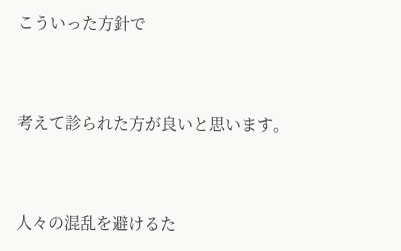こういった方針で


考えて診られた方が良いと思います。


人々の混乱を避けるた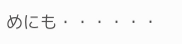めにも・・・・・・